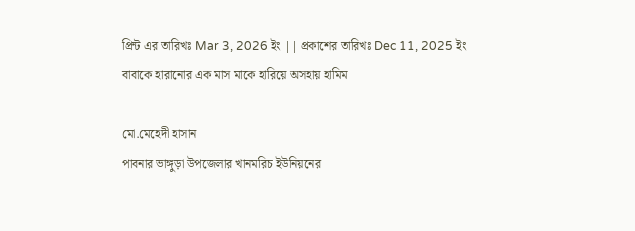প্রিন্ট এর তারিখঃ Mar 3, 2026 ইং || প্রকাশের তারিখঃ Dec 11, 2025 ইং
বাবাকে হারানোর এক মাস মাকে হারিয়ে অসহায় হামিম

মো.মেহেদী হাসান
পাবনার ভাঙ্গুড়া উপজেলার খানমরিচ ইউনিয়নের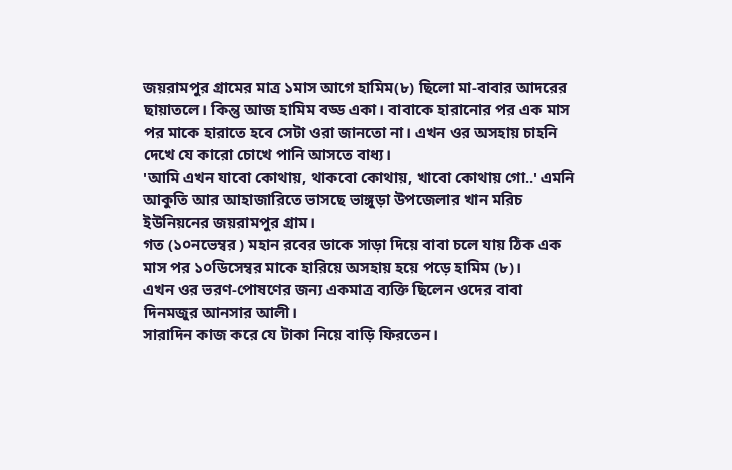জয়রামপুর গ্রামের মাত্র ১মাস আগে হামিম(৮) ছিলো মা-বাবার আদরের ছায়াতলে। কিন্তু আজ হামিম বড্ড একা। বাবাকে হারানোর পর এক মাস পর মাকে হারাতে হবে সেটা ওরা জানতো না। এখন ওর অসহায় চাহনি দেখে যে কারো চোখে পানি আসতে বাধ্য।
'আমি এখন যাবো কোথায়, থাকবো কোথায়, খাবো কোথায় গো..' এমনি আকুতি আর আহাজারিতে ভাসছে ভাঙ্গুড়া উপজেলার খান মরিচ ইউনিয়নের জয়রামপুর গ্রাম।
গত (১০নভেম্বর ) মহান রবের ডাকে সাড়া দিয়ে বাবা চলে যায় ঠিক এক মাস পর ১০ডিসেম্বর মাকে হারিয়ে অসহায় হয়ে পড়ে হামিম (৮)।
এখন ওর ভরণ-পোষণের জন্য একমাত্র ব্যক্তি ছিলেন ওদের বাবা দিনমজুর আনসার আলী।
সারাদিন কাজ করে যে টাকা নিয়ে বাড়ি ফিরতেন।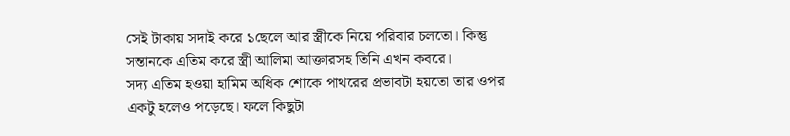সেই টাকায় সদাই করে ১ছেলে আর স্ত্রীকে নিয়ে পরিবার চলতো। কিন্তু সন্তানকে এতিম করে স্ত্রী আলিমা আক্তারসহ তিনি এখন কবরে।
সদ্য এতিম হওয়া হামিম অধিক শোকে পাথরের প্রভাবটা হয়তো তার ওপর একটু হলেও পড়েছে। ফলে কিছুটা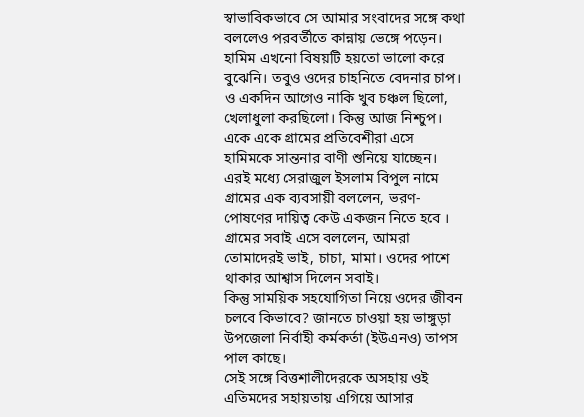স্বাভাবিকভাবে সে আমার সংবাদের সঙ্গে কথা বললেও পরবর্তীতে কান্নায় ভেঙ্গে পড়েন।
হামিম এখনো বিষয়টি হয়তো ভালো করে বুঝেনি। তবুও ওদের চাহনিতে বেদনার চাপ। ও একদিন আগেও নাকি খুব চঞ্চল ছিলো, খেলাধুলা করছিলো। কিন্তু আজ নিশ্চুপ।
একে একে গ্রামের প্রতিবেশীরা এসে হামিমকে সান্তনার বাণী শুনিয়ে যাচ্ছেন। এরই মধ্যে সেরাজুল ইসলাম বিপুল নামে গ্রামের এক ব্যবসায়ী বললেন, ভরণ-পোষণের দায়িত্ব কেউ একজন নিতে হবে । গ্রামের সবাই এসে বললেন, আমরা তোমাদেরই ভাই, চাচা, মামা। ওদের পাশে থাকার আশ্বাস দিলেন সবাই।
কিন্তু সাময়িক সহযোগিতা নিয়ে ওদের জীবন চলবে কিভাবে? জানতে চাওয়া হয় ভাঙ্গুড়া উপজেলা নির্বাহী কর্মকর্তা (ইউএনও) তাপস পাল কাছে।
সেই সঙ্গে বিত্তশালীদেরকে অসহায় ওই এতিমদের সহায়তায় এগিয়ে আসার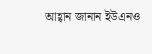আহ্বান জানান ইউএনও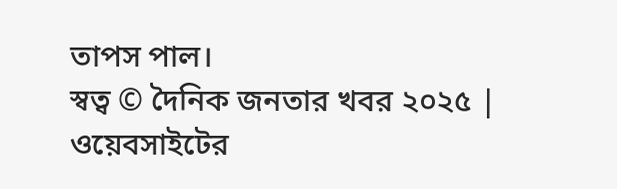তাপস পাল।
স্বত্ব © দৈনিক জনতার খবর ২০২৫ | ওয়েবসাইটের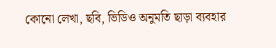কোনো লেখা, ছবি, ভিডিও অনুমতি ছাড়া ব্যবহার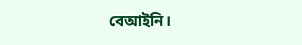বেআইনি।